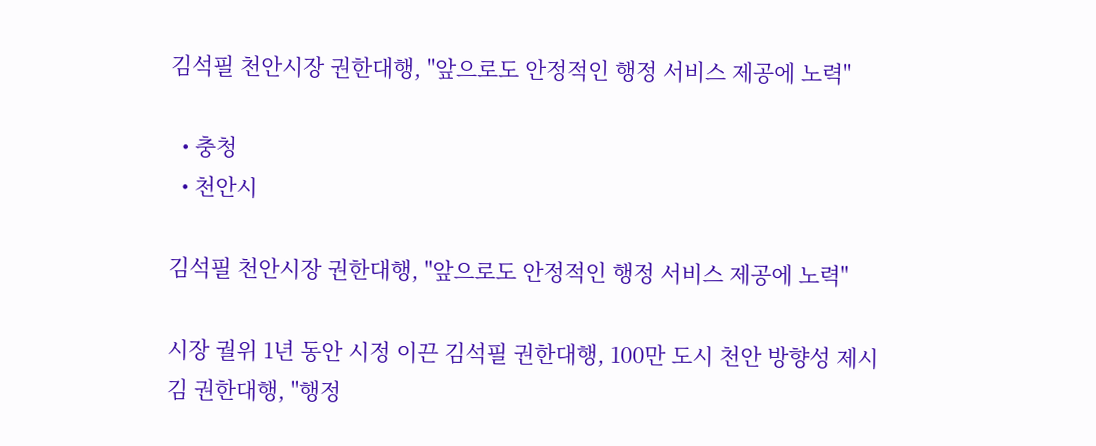김석필 천안시장 권한대행, "앞으로도 안정적인 행정 서비스 제공에 노력"

  • 충청
  • 천안시

김석필 천안시장 권한대행, "앞으로도 안정적인 행정 서비스 제공에 노력"

시장 궐위 1년 동안 시정 이끈 김석필 권한대행, 100만 도시 천안 방향성 제시
김 권한대행, "행정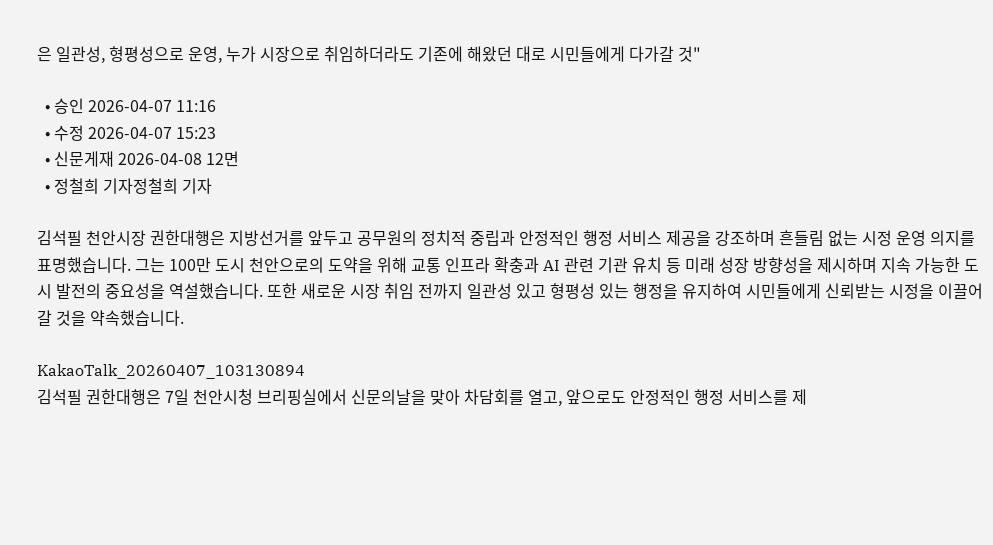은 일관성, 형평성으로 운영, 누가 시장으로 취임하더라도 기존에 해왔던 대로 시민들에게 다가갈 것"

  • 승인 2026-04-07 11:16
  • 수정 2026-04-07 15:23
  • 신문게재 2026-04-08 12면
  • 정철희 기자정철희 기자

김석필 천안시장 권한대행은 지방선거를 앞두고 공무원의 정치적 중립과 안정적인 행정 서비스 제공을 강조하며 흔들림 없는 시정 운영 의지를 표명했습니다. 그는 100만 도시 천안으로의 도약을 위해 교통 인프라 확충과 AI 관련 기관 유치 등 미래 성장 방향성을 제시하며 지속 가능한 도시 발전의 중요성을 역설했습니다. 또한 새로운 시장 취임 전까지 일관성 있고 형평성 있는 행정을 유지하여 시민들에게 신뢰받는 시정을 이끌어갈 것을 약속했습니다.

KakaoTalk_20260407_103130894
김석필 권한대행은 7일 천안시청 브리핑실에서 신문의날을 맞아 차담회를 열고, 앞으로도 안정적인 행정 서비스를 제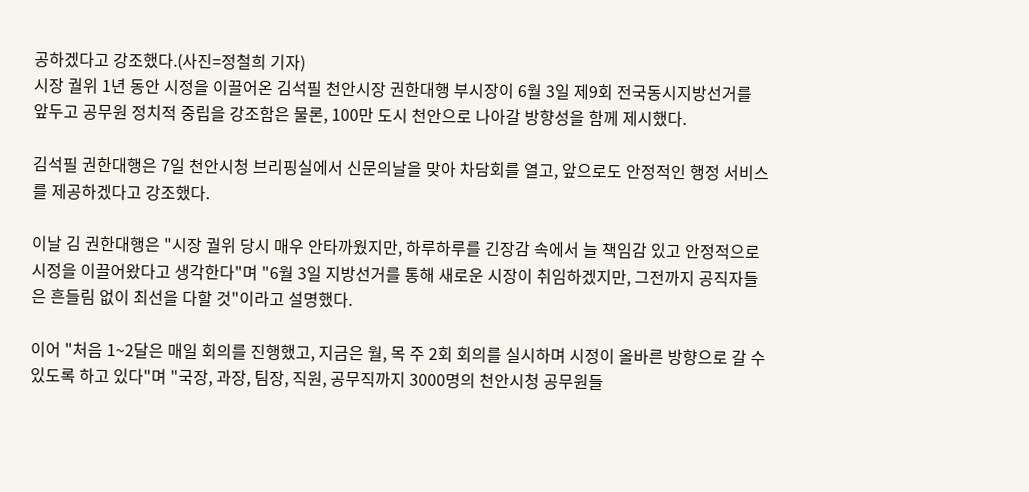공하겠다고 강조했다.(사진=정철희 기자)
시장 궐위 1년 동안 시정을 이끌어온 김석필 천안시장 권한대행 부시장이 6월 3일 제9회 전국동시지방선거를 앞두고 공무원 정치적 중립을 강조함은 물론, 100만 도시 천안으로 나아갈 방향성을 함께 제시했다.

김석필 권한대행은 7일 천안시청 브리핑실에서 신문의날을 맞아 차담회를 열고, 앞으로도 안정적인 행정 서비스를 제공하겠다고 강조했다.

이날 김 권한대행은 "시장 궐위 당시 매우 안타까웠지만, 하루하루를 긴장감 속에서 늘 책임감 있고 안정적으로 시정을 이끌어왔다고 생각한다"며 "6월 3일 지방선거를 통해 새로운 시장이 취임하겠지만, 그전까지 공직자들은 흔들림 없이 최선을 다할 것"이라고 설명했다.

이어 "처음 1~2달은 매일 회의를 진행했고, 지금은 월, 목 주 2회 회의를 실시하며 시정이 올바른 방향으로 갈 수 있도록 하고 있다"며 "국장, 과장, 팀장, 직원, 공무직까지 3000명의 천안시청 공무원들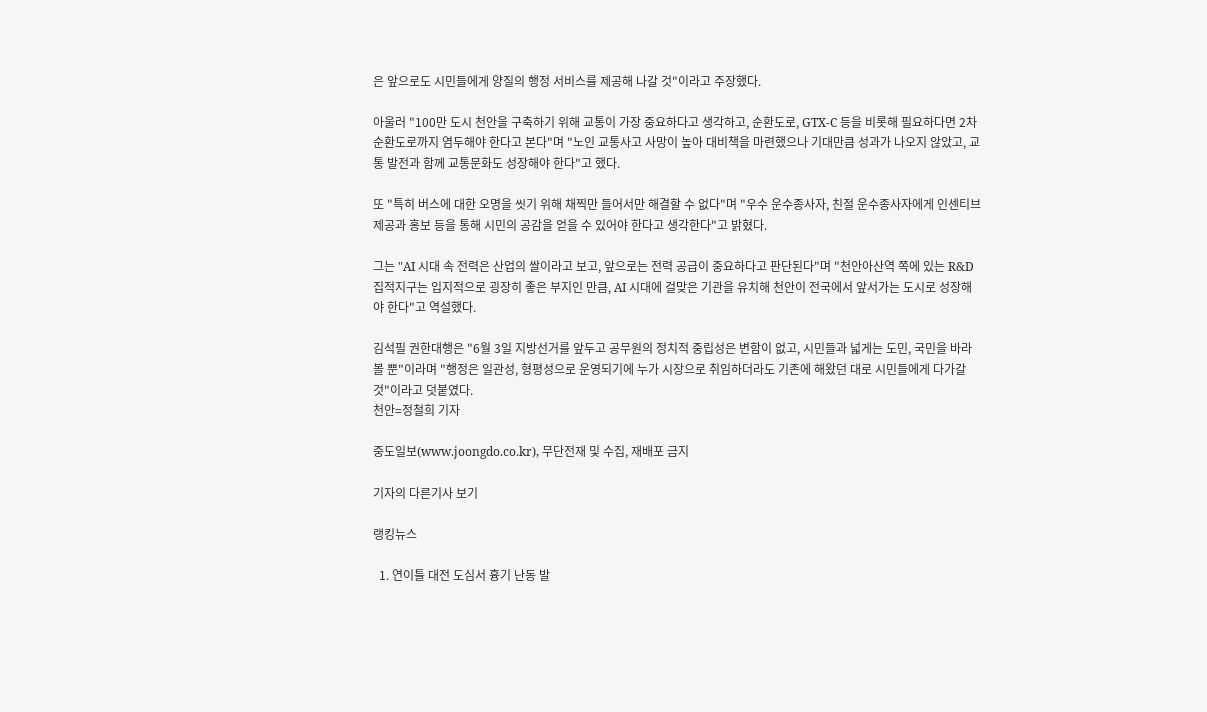은 앞으로도 시민들에게 양질의 행정 서비스를 제공해 나갈 것"이라고 주장했다.

아울러 "100만 도시 천안을 구축하기 위해 교통이 가장 중요하다고 생각하고, 순환도로, GTX-C 등을 비롯해 필요하다면 2차 순환도로까지 염두해야 한다고 본다"며 "노인 교통사고 사망이 높아 대비책을 마련했으나 기대만큼 성과가 나오지 않았고, 교통 발전과 함께 교통문화도 성장해야 한다"고 했다.

또 "특히 버스에 대한 오명을 씻기 위해 채찍만 들어서만 해결할 수 없다"며 "우수 운수종사자, 친절 운수종사자에게 인센티브 제공과 홍보 등을 통해 시민의 공감을 얻을 수 있어야 한다고 생각한다"고 밝혔다.

그는 "AI 시대 속 전력은 산업의 쌀이라고 보고, 앞으로는 전력 공급이 중요하다고 판단된다"며 "천안아산역 쪽에 있는 R&D집적지구는 입지적으로 굉장히 좋은 부지인 만큼, AI 시대에 걸맞은 기관을 유치해 천안이 전국에서 앞서가는 도시로 성장해야 한다"고 역설했다.

김석필 권한대행은 "6월 3일 지방선거를 앞두고 공무원의 정치적 중립성은 변함이 없고, 시민들과 넓게는 도민, 국민을 바라볼 뿐"이라며 "행정은 일관성, 형평성으로 운영되기에 누가 시장으로 취임하더라도 기존에 해왔던 대로 시민들에게 다가갈 것"이라고 덧붙였다.
천안=정철희 기자

중도일보(www.joongdo.co.kr), 무단전재 및 수집, 재배포 금지

기자의 다른기사 보기

랭킹뉴스

  1. 연이틀 대전 도심서 흉기 난동 발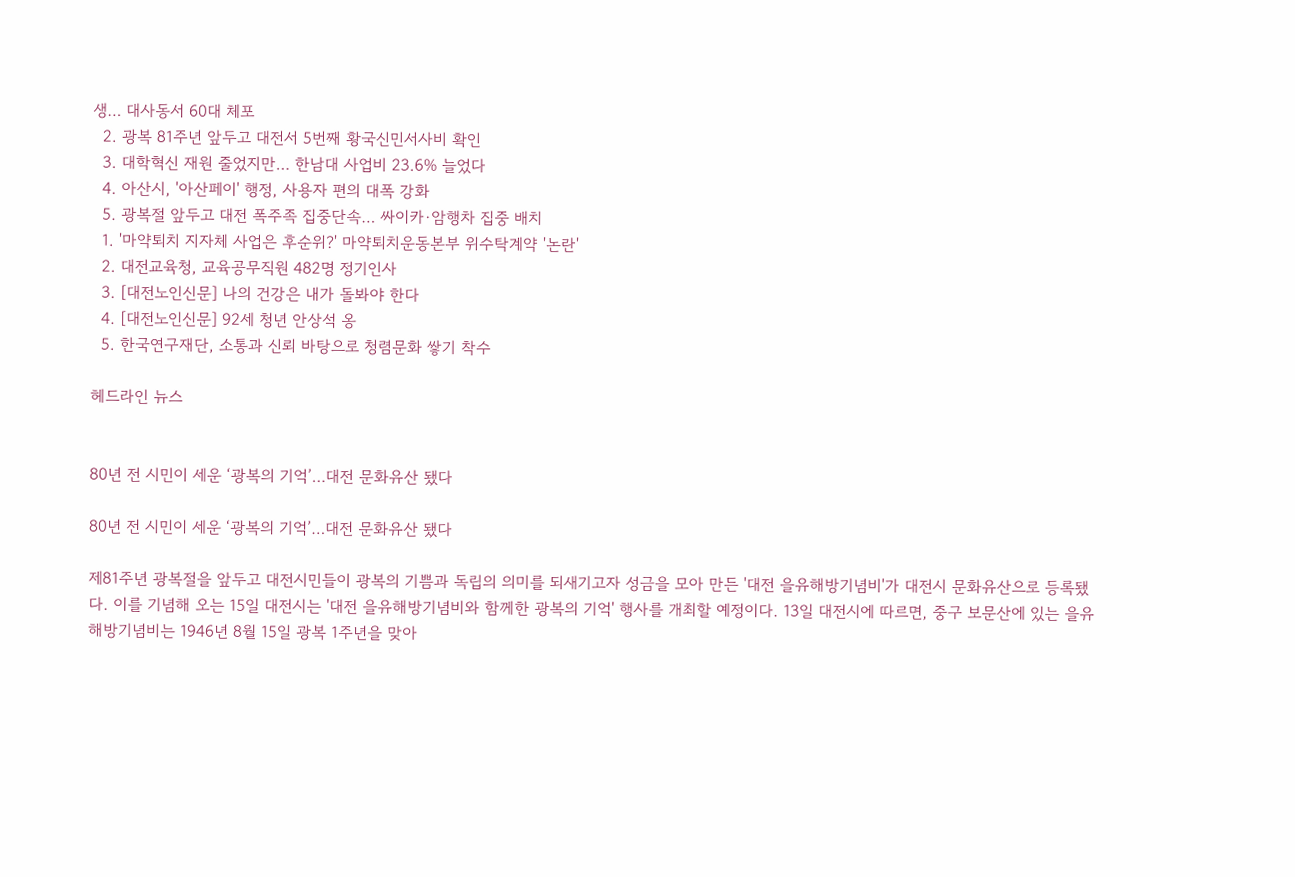생… 대사동서 60대 체포
  2. 광복 81주년 앞두고 대전서 5번째 황국신민서사비 확인
  3. 대학혁신 재원 줄었지만… 한남대 사업비 23.6% 늘었다
  4. 아산시, '아산페이' 행정, 사용자 편의 대폭 강화
  5. 광복절 앞두고 대전 폭주족 집중단속… 싸이카·암행차 집중 배치
  1. '마약퇴치 지자체 사업은 후순위?' 마약퇴치운동본부 위수탁계약 '논란'
  2. 대전교육청, 교육공무직원 482명 정기인사
  3. [대전노인신문] 나의 건강은 내가 돌봐야 한다
  4. [대전노인신문] 92세 청년 안상석 옹
  5. 한국연구재단, 소통과 신뢰 바탕으로 청렴문화 쌓기 착수

헤드라인 뉴스


80년 전 시민이 세운 ‘광복의 기억’…대전 문화유산 됐다

80년 전 시민이 세운 ‘광복의 기억’…대전 문화유산 됐다

제81주년 광복절을 앞두고 대전시민들이 광복의 기쁨과 독립의 의미를 되새기고자 성금을 모아 만든 '대전 을유해방기념비'가 대전시 문화유산으로 등록됐다. 이를 기념해 오는 15일 대전시는 '대전 을유해방기념비와 함께한 광복의 기억' 행사를 개최할 예정이다. 13일 대전시에 따르면, 중구 보문산에 있는 을유해방기념비는 1946년 8월 15일 광복 1주년을 맞아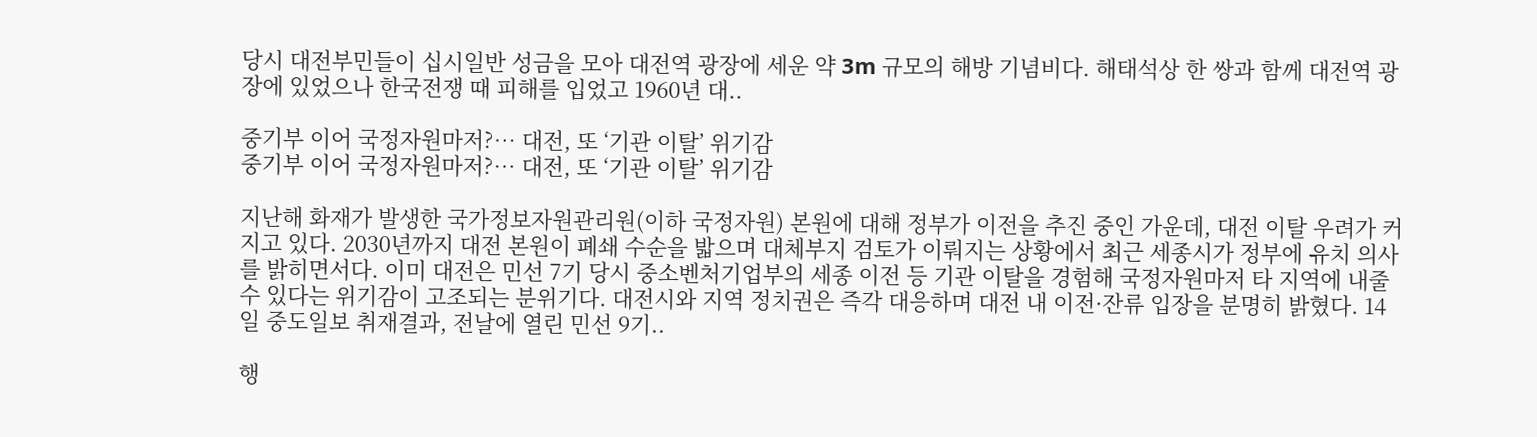당시 대전부민들이 십시일반 성금을 모아 대전역 광장에 세운 약 3m 규모의 해방 기념비다. 해태석상 한 쌍과 함께 대전역 광장에 있었으나 한국전쟁 때 피해를 입었고 1960년 대..

중기부 이어 국정자원마저?… 대전, 또 ‘기관 이탈’ 위기감
중기부 이어 국정자원마저?… 대전, 또 ‘기관 이탈’ 위기감

지난해 화재가 발생한 국가정보자원관리원(이하 국정자원) 본원에 대해 정부가 이전을 추진 중인 가운데, 대전 이탈 우려가 커지고 있다. 2030년까지 대전 본원이 폐쇄 수순을 밟으며 대체부지 검토가 이뤄지는 상황에서 최근 세종시가 정부에 유치 의사를 밝히면서다. 이미 대전은 민선 7기 당시 중소벤처기업부의 세종 이전 등 기관 이탈을 경험해 국정자원마저 타 지역에 내줄 수 있다는 위기감이 고조되는 분위기다. 대전시와 지역 정치권은 즉각 대응하며 대전 내 이전·잔류 입장을 분명히 밝혔다. 14일 중도일보 취재결과, 전날에 열린 민선 9기..

행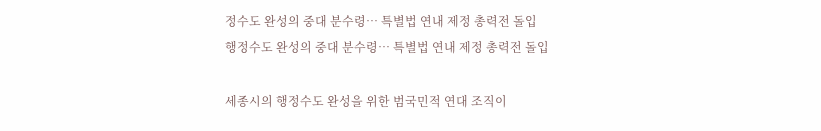정수도 완성의 중대 분수령… 특별법 연내 제정 총력전 돌입
행정수도 완성의 중대 분수령… 특별법 연내 제정 총력전 돌입

세종시의 행정수도 완성을 위한 범국민적 연대 조직이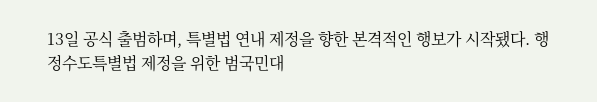13일 공식 출범하며, 특별법 연내 제정을 향한 본격적인 행보가 시작됐다. 행정수도특별법 제정을 위한 범국민대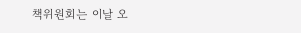책위원회는 이날 오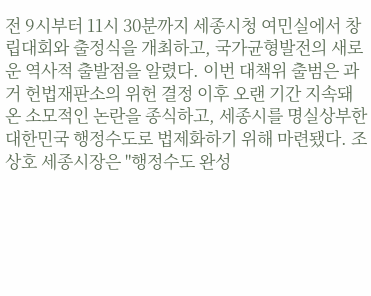전 9시부터 11시 30분까지 세종시청 여민실에서 창립대회와 출정식을 개최하고, 국가균형발전의 새로운 역사적 출발점을 알렸다. 이번 대책위 출범은 과거 헌법재판소의 위헌 결정 이후 오랜 기간 지속돼 온 소모적인 논란을 종식하고, 세종시를 명실상부한 대한민국 행정수도로 법제화하기 위해 마련됐다. 조상호 세종시장은 "행정수도 완성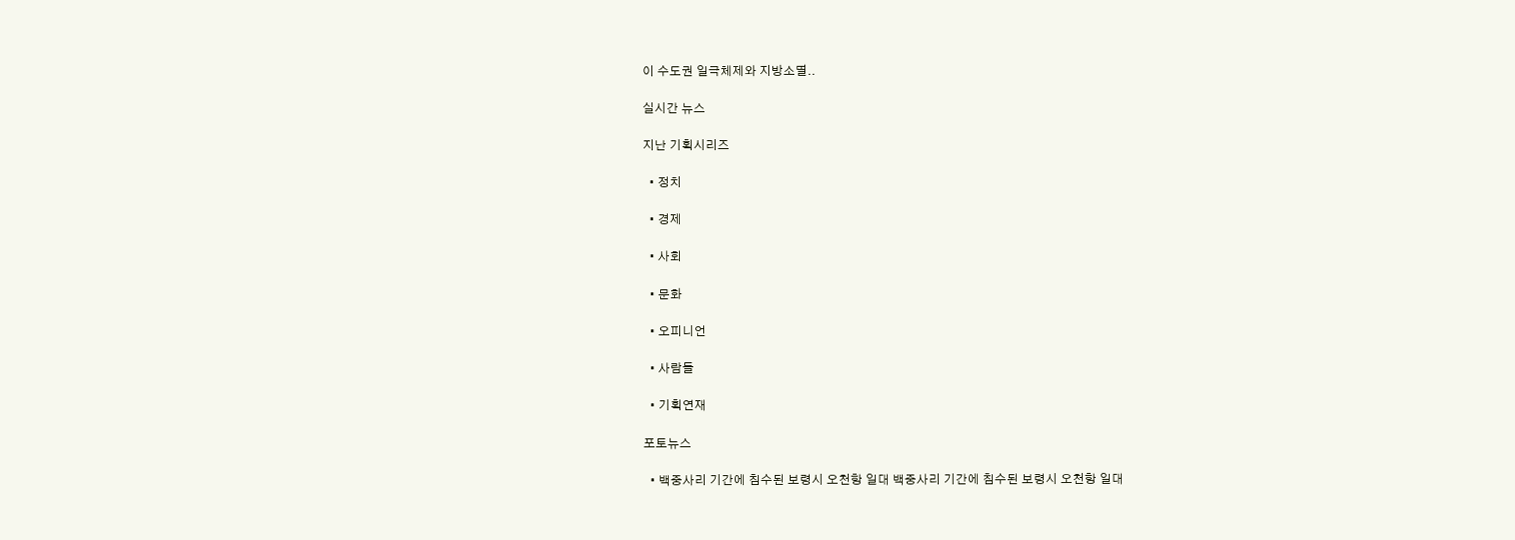이 수도권 일극체제와 지방소멸..

실시간 뉴스

지난 기획시리즈

  • 정치

  • 경제

  • 사회

  • 문화

  • 오피니언

  • 사람들

  • 기획연재

포토뉴스

  • 백중사리 기간에 침수된 보령시 오천항 일대 백중사리 기간에 침수된 보령시 오천항 일대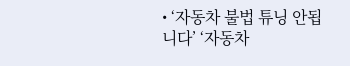• ‘자동차 불법 튜닝 안됩니다’ ‘자동차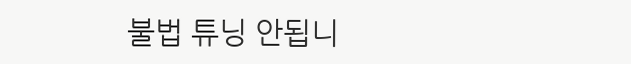불법 튜닝 안됩니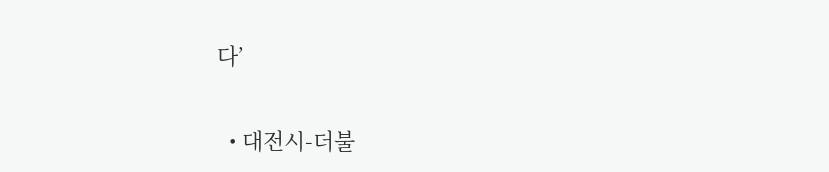다’

  • 대전시-더불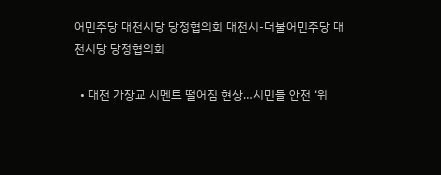어민주당 대전시당 당정협의회 대전시-더불어민주당 대전시당 당정협의회

  • 대전 가장교 시멘트 떨어짐 현상…시민들 안전 ‘위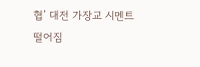협’ 대전 가장교 시멘트 떨어짐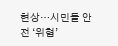현상…시민들 안전 ‘위협’